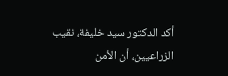أكد الدكتور سيد خليفة، نقيب الزراعيين، أن الأمن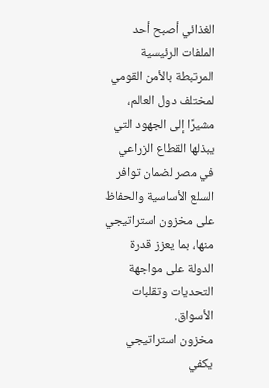الغذائي أصبح أحد الملفات الرئيسية المرتبطة بالأمن القومي لمختلف دول العالم، مشيرًا إلى الجهود التي يبذلها القطاع الزراعي في مصر لضمان توافر السلع الأساسية والحفاظ على مخزون استراتيجي منها، بما يعزز قدرة الدولة على مواجهة التحديات وتقلبات الأسواق.
مخزون استراتيجي يكفي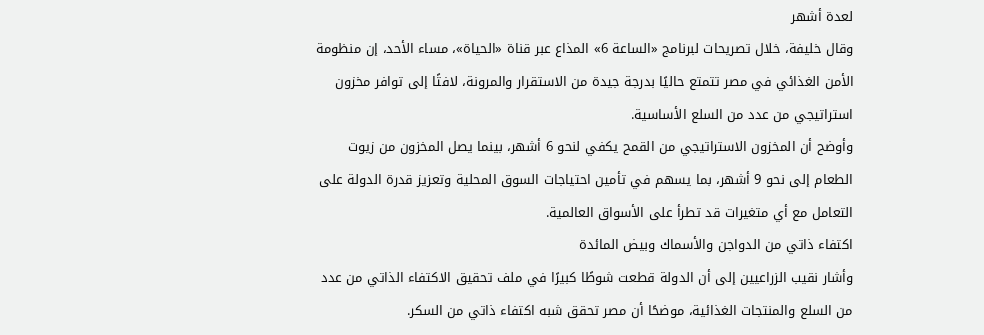لعدة أشهر
وقال خليفة، خلال تصريحات لبرنامج «الساعة 6» المذاع عبر قناة «الحياة»، مساء الأحد، إن منظومة الأمن الغذائي في مصر تتمتع حاليًا بدرجة جيدة من الاستقرار والمرونة، لافتًا إلى توافر مخزون استراتيجي من عدد من السلع الأساسية.
وأوضح أن المخزون الاستراتيجي من القمح يكفي لنحو 6 أشهر، بينما يصل المخزون من زيوت الطعام إلى نحو 9 أشهر، بما يسهم في تأمين احتياجات السوق المحلية وتعزيز قدرة الدولة على التعامل مع أي متغيرات قد تطرأ على الأسواق العالمية.
اكتفاء ذاتي من الدواجن والأسماك وبيض المائدة
وأشار نقيب الزراعيين إلى أن الدولة قطعت شوطًا كبيرًا في ملف تحقيق الاكتفاء الذاتي من عدد من السلع والمنتجات الغذائية، موضحًا أن مصر تحقق شبه اكتفاء ذاتي من السكر.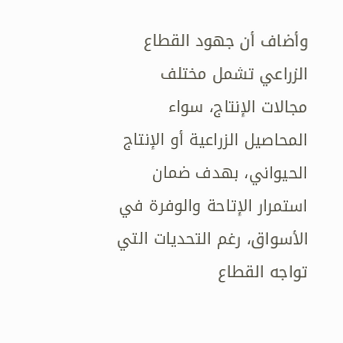وأضاف أن جهود القطاع الزراعي تشمل مختلف مجالات الإنتاج، سواء المحاصيل الزراعية أو الإنتاج الحيواني، بهدف ضمان استمرار الإتاحة والوفرة في الأسواق، رغم التحديات التي تواجه القطاع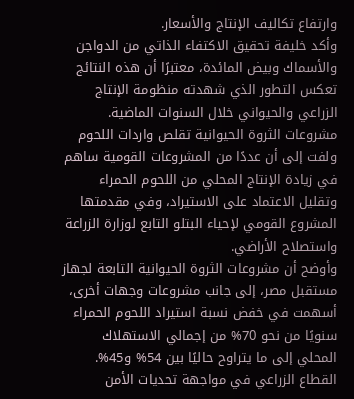وارتفاع تكاليف الإنتاج والأسعار.
وأكد خليفة تحقيق الاكتفاء الذاتي من الدواجن والأسماك وبيض المائدة، معتبرًا أن هذه النتائج تعكس التطور الذي شهدته منظومة الإنتاج الزراعي والحيواني خلال السنوات الماضية.
مشروعات الثروة الحيوانية تقلص واردات اللحوم
ولفت إلى أن عددًا من المشروعات القومية ساهم في زيادة الإنتاج المحلي من اللحوم الحمراء وتقليل الاعتماد على الاستيراد، وفي مقدمتها المشروع القومي لإحياء البتلو التابع لوزارة الزراعة واستصلاح الأراضي.
وأوضح أن مشروعات الثروة الحيوانية التابعة لجهاز مستقبل مصر، إلى جانب مشروعات وجهات أخرى، أسهمت في خفض نسبة استيراد اللحوم الحمراء سنويًا من نحو 70% من إجمالي الاستهلاك المحلي إلى ما يتراوح حاليًا بين 54% و45%.
القطاع الزراعي في مواجهة تحديات الأمن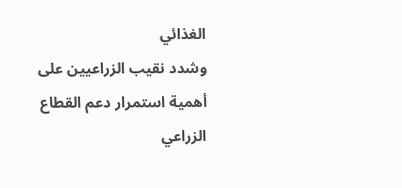الغذائي
وشدد نقيب الزراعيين على أهمية استمرار دعم القطاع الزراعي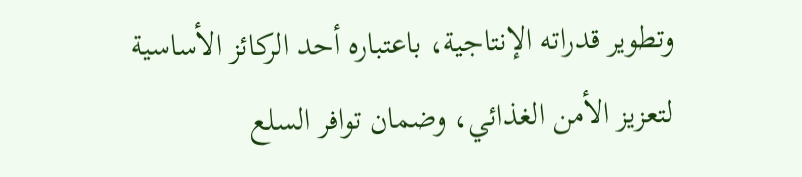وتطوير قدراته الإنتاجية، باعتباره أحد الركائز الأساسية لتعزيز الأمن الغذائي، وضمان توافر السلع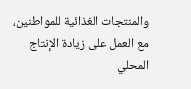والمنتجات الغذائية للمواطنين، مع العمل على زيادة الإنتاج المحلي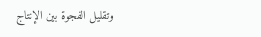وتقليل الفجوة بين الإنتاج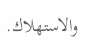والاستهلاك.